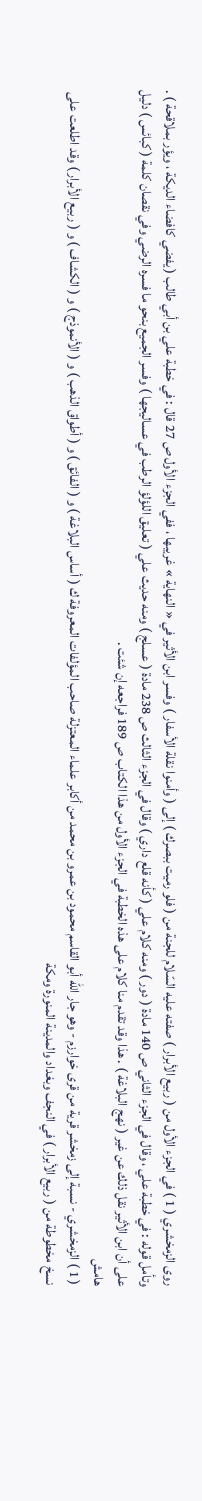روى الزمخشري ( 1 ) في الجزء الأول من ( ربيع الأبرار ) صفته عليه السّلام للجنة من ( فلو رميت ببصرك ) إلى ( وأمنوا نقلة الأسفار ) وفسر ابن الأثير في « النهاية » غريبها ، ففي الجزء الأول ص 27 قال : في خطبة علي بن أبي طالب ( يفضي كافضاء الديكة ، ويؤر بملاقحة ) . وتأمل قوله : في خطبة علي ، وقال في الجزء الثاني ص 140 مادة ( دور ) ومنه كلام علي ( كأنه قلع داري ) وقال في الجزء الثالث ص 238 مادة ( عسلج ) ومنه حديث علي ( تعليق اللؤلؤ الرطب في عساليجها ) وفسر الجميع بنحو ما فسره الرضي وفي نقصان كلمة ( كبائس ) دليل على أن ابن الأثير نقل ذلك عن غير ( نهج البلاغة ) . هذا وقد تقدم منا كلام على هذه الخطبة في الجزء الأول من هذا الكتاب ص 189 فراجعه إن شئت .
هامش
( 1 ) الزمخشري - نسبة إلى زمخشر قرية من قرى خوارزم - وهو جار الله أبو القاسم محمود بن عمرو بن محمد من أكابر علماء المعتزلة صاحب المؤلفات المعروفة ك ( أساس البلاغة ) و ( الفائق ) و ( أطواق الذهب ) و ( الأنموذج ) و ( الكشاف ) و ( ربيع الأبرار ) وقد اطلعت على نسخ مخطوطة من ( ربيع الأبرار ) في النجف وبغداد والمدينة المنورة ومكة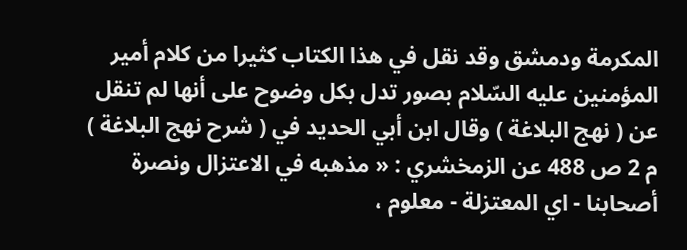المكرمة ودمشق وقد نقل في هذا الكتاب كثيرا من كلام أمير المؤمنين عليه السّلام بصور تدل بكل وضوح على أنها لم تنقل عن ( نهج البلاغة ) وقال ابن أبي الحديد في ( شرح نهج البلاغة ) م 2 ص 488 عن الزمخشري : « مذهبه في الاعتزال ونصرة أصحابنا - اي المعتزلة - معلوم ،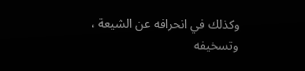وكذلك في انحرافه عن الشيعة ، وتسخيفه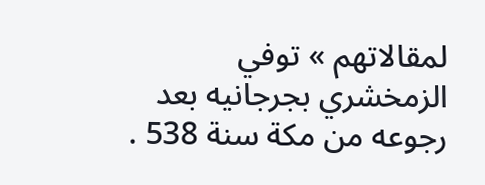لمقالاتهم » توفي الزمخشري بجرجانيه بعد رجوعه من مكة سنة 538 .